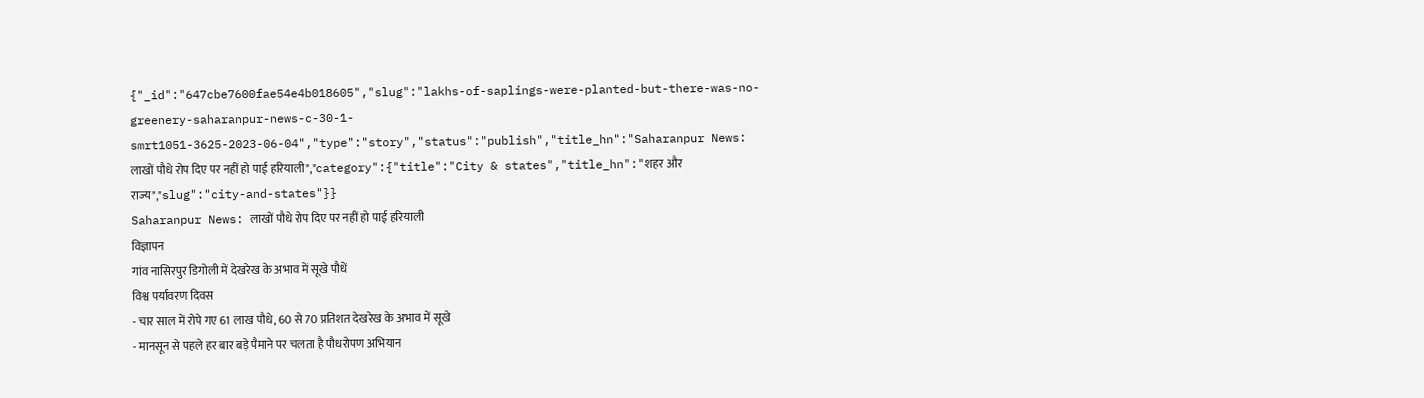{"_id":"647cbe7600fae54e4b018605","slug":"lakhs-of-saplings-were-planted-but-there-was-no-greenery-saharanpur-news-c-30-1-smrt1051-3625-2023-06-04","type":"story","status":"publish","title_hn":"Saharanpur News: लाखों पौधे रोप दिए पर नहीं हो पाई हरियाली","category":{"title":"City & states","title_hn":"शहर और राज्य","slug":"city-and-states"}}
Saharanpur News: लाखों पौधे रोप दिए पर नहीं हो पाई हरियाली
विज्ञापन
गांव नासिरपुर डिगोली में देखरेख के अभाव में सूखे पौधें
विश्व पर्यावरण दिवस
- चार साल में रोपे गए 61 लाख पौधे, 60 से 70 प्रतिशत देखरेख के अभाव में सूखे
- मानसून से पहले हर बार बड़े पैमाने पर चलता है पौधरोपण अभियान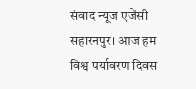संवाद न्यूज एजेंसी
सहारनपुर। आज हम विश्व पर्यावरण दिवस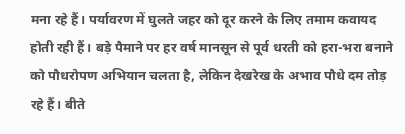मना रहे हैं। पर्यावरण में घुलते जहर को दूर करने के लिए तमाम कवायद होती रही हैं। बड़े पैमाने पर हर वर्ष मानसून से पूर्व धरती को हरा-भरा बनाने को पौधरोपण अभियान चलता है, लेकिन देखरेख के अभाव पौधे दम तोड़ रहे हैं। बीते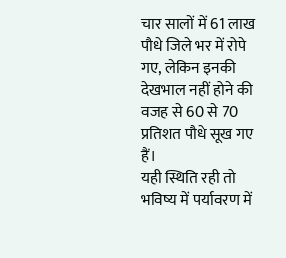चार सालों में 61 लाख पौधे जिले भर में रोपे गए, लेकिन इनकी देखभाल नहीं होने की वजह से 60 से 70 प्रतिशत पौधे सूख गए हैं।
यही स्थिति रही तो भविष्य में पर्यावरण में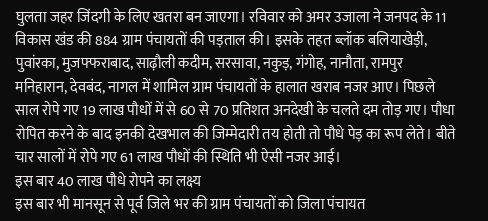घुलता जहर जिंदगी के लिए खतरा बन जाएगा। रविवार को अमर उजाला ने जनपद के 11 विकास खंड की 884 ग्राम पंचायतों की पड़ताल की। इसके तहत ब्लॉक बलियाखेड़ी, पुवांरका, मुजफ्फराबाद, साढ़ौली कदीम, सरसावा, नकुड़, गंगोह, नानौता, रामपुर मनिहारान, देवबंद, नागल में शामिल ग्राम पंचायतों के हालात खराब नजर आए। पिछले साल रोपे गए 19 लाख पौधों में से 60 से 70 प्रतिशत अनदेखी के चलते दम तोड़ गए। पौधा रोपित करने के बाद इनकी देखभाल की जिम्मेदारी तय होती तो पौधे पेड़ का रूप लेते। बीते चार सालों में रोपे गए 61 लाख पौधों की स्थिति भी ऐसी नजर आई।
इस बार 40 लाख पौधे रोपने का लक्ष्य
इस बार भी मानसून से पूर्व जिले भर की ग्राम पंचायतों को जिला पंचायत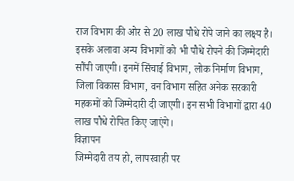राज विभाग की ओर से 20 लाख पौधे रोपे जाने का लक्ष्य है। इसके अलावा अन्य विभागों को भी पौधे रोपने की जिम्मेदारी सौंपी जाएगी। इनमें सिंचाई विभाग, लोक निर्माण विभाग, जिला विकास विभाग, वन विभाग सहित अनेक सरकारी महकमों को जिम्मेदारी दी जाएगी। इन सभी विभागों द्वारा 40 लाख पौधे रोपित किए जाएंगे।
विज्ञापन
जिम्मेदारी तय हो, लापरवाही पर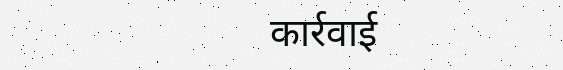कार्रवाई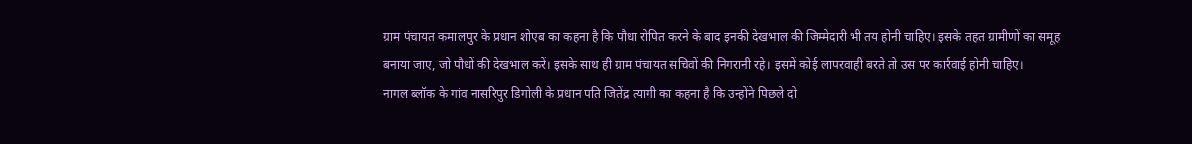ग्राम पंचायत कमालपुर के प्रधान शोएब का कहना है कि पौधा रोपित करने के बाद इनकी देखभाल की जिम्मेदारी भी तय होनी चाहिए। इसके तहत ग्रामीणों का समूह बनाया जाए, जो पौधों की देखभाल करें। इसके साथ ही ग्राम पंचायत सचिवों की निगरानी रहे। इसमें कोई लापरवाही बरते तो उस पर कार्रवाई होनी चाहिए।
नागल ब्लॉक के गांव नासरिपुर डिगोली के प्रधान पति जितेंद्र त्यागी का कहना है कि उन्होंने पिछले दो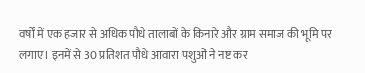वर्षों में एक हजार से अधिक पौधे तालाबों के किनारे और ग्राम समाज की भूमि पर लगाए। इनमें से 30 प्रतिशत पौधे आवारा पशुओं ने नष्ट कर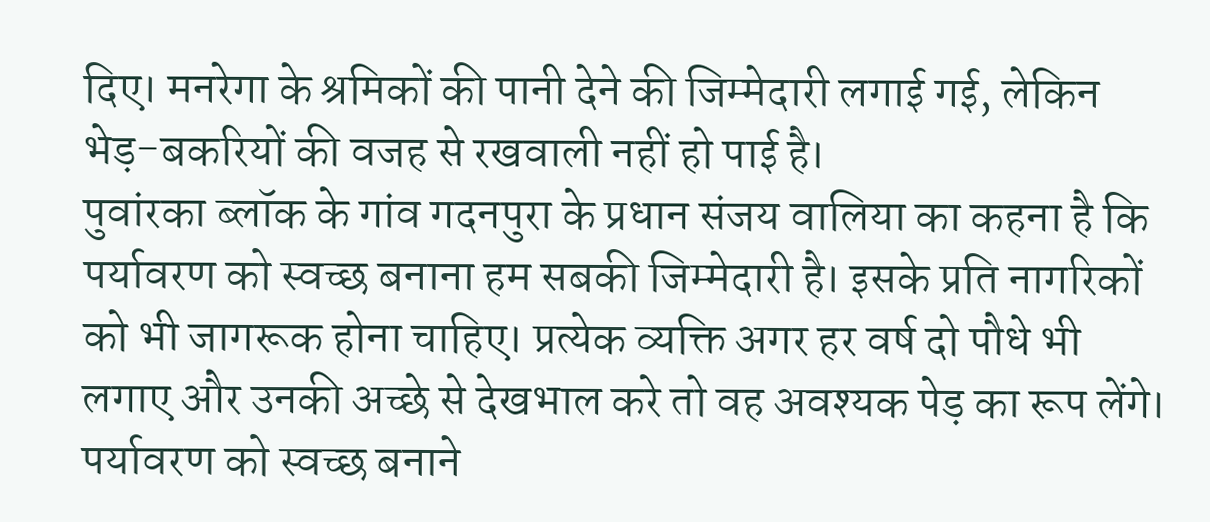दिए। मनरेगा के श्रमिकों की पानी देने की जिम्मेदारी लगाई गई, लेकिन भेड़-बकरियों की वजह से रखवाली नहीं हो पाई है।
पुवांरका ब्लॉक के गांव गदनपुरा के प्रधान संजय वालिया का कहना है कि पर्यावरण को स्वच्छ बनाना हम सबकी जिम्मेदारी है। इसके प्रति नागरिकों को भी जागरूक होना चाहिए। प्रत्येक व्यक्ति अगर हर वर्ष दो पौधे भी लगाए और उनकी अच्छे से देखभाल करे तो वह अवश्यक पेड़ का रूप लेंगे।
पर्यावरण को स्वच्छ बनाने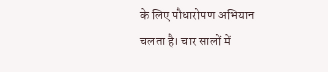के लिए पौधारोपण अभियान चलता है। चार सालों में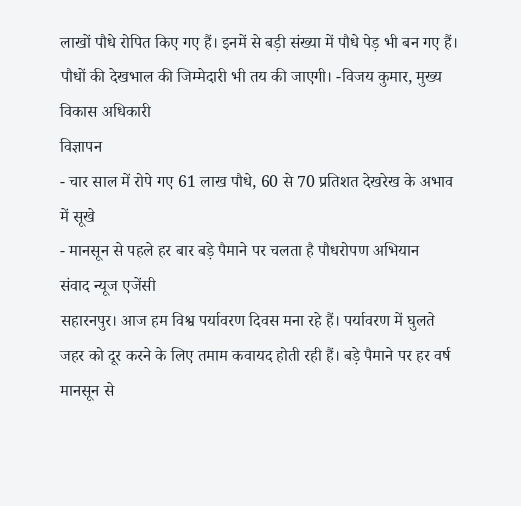लाखों पौधे रोपित किए गए हैं। इनमें से बड़ी संख्या में पौधे पेड़ भी बन गए हैं। पौधों की देखभाल की जिम्मेदारी भी तय की जाएगी। -विजय कुमार, मुख्य विकास अधिकारी
विज्ञापन
- चार साल में रोपे गए 61 लाख पौधे, 60 से 70 प्रतिशत देखरेख के अभाव में सूखे
- मानसून से पहले हर बार बड़े पैमाने पर चलता है पौधरोपण अभियान
संवाद न्यूज एजेंसी
सहारनपुर। आज हम विश्व पर्यावरण दिवस मना रहे हैं। पर्यावरण में घुलते जहर को दूर करने के लिए तमाम कवायद होती रही हैं। बड़े पैमाने पर हर वर्ष मानसून से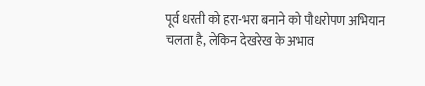पूर्व धरती को हरा-भरा बनाने को पौधरोपण अभियान चलता है, लेकिन देखरेख के अभाव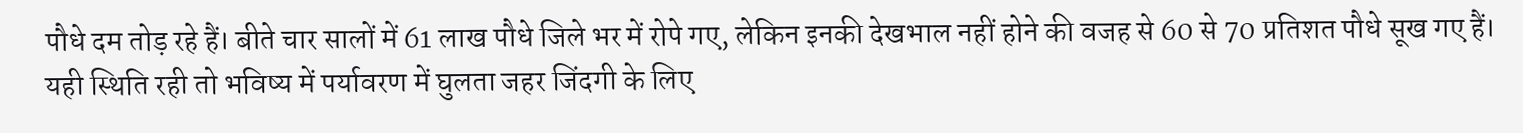पौधे दम तोड़ रहे हैं। बीते चार सालों में 61 लाख पौधे जिले भर में रोपे गए, लेकिन इनकी देखभाल नहीं होने की वजह से 60 से 70 प्रतिशत पौधे सूख गए हैं।
यही स्थिति रही तो भविष्य में पर्यावरण में घुलता जहर जिंदगी के लिए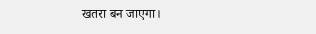खतरा बन जाएगा।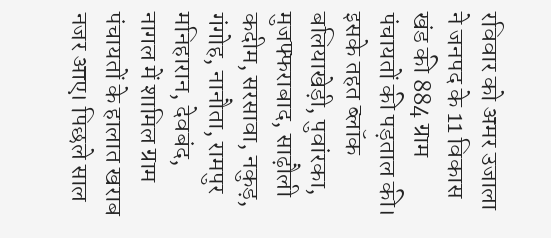रविवार को अमर उजाला ने जनपद के 11 विकास खंड की 884 ग्राम पंचायतों की पड़ताल की। इसके तहत ब्लॉक बलियाखेड़ी, पुवांरका, मुजफ्फराबाद, साढ़ौली कदीम, सरसावा, नकुड़, गंगोह, नानौता, रामपुर मनिहारान, देवबंद, नागल में शामिल ग्राम पंचायतों के हालात खराब नजर आए। पिछले साल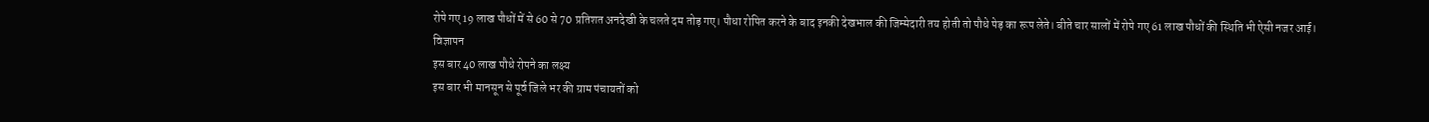रोपे गए 19 लाख पौधों में से 60 से 70 प्रतिशत अनदेखी के चलते दम तोड़ गए। पौधा रोपित करने के बाद इनकी देखभाल की जिम्मेदारी तय होती तो पौधे पेड़ का रूप लेते। बीते चार सालों में रोपे गए 61 लाख पौधों की स्थिति भी ऐसी नजर आई।
विज्ञापन
इस बार 40 लाख पौधे रोपने का लक्ष्य
इस बार भी मानसून से पूर्व जिले भर की ग्राम पंचायतों को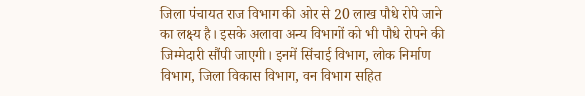जिला पंचायत राज विभाग की ओर से 20 लाख पौधे रोपे जाने का लक्ष्य है। इसके अलावा अन्य विभागों को भी पौधे रोपने की जिम्मेदारी सौंपी जाएगी। इनमें सिंचाई विभाग, लोक निर्माण विभाग, जिला विकास विभाग, वन विभाग सहित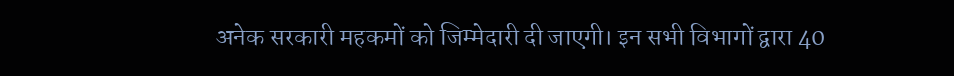अनेक सरकारी महकमों को जिम्मेदारी दी जाएगी। इन सभी विभागों द्वारा 40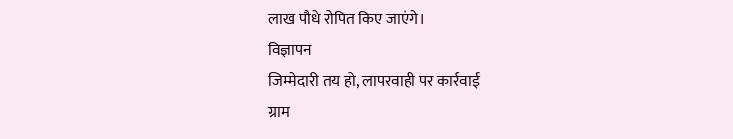लाख पौधे रोपित किए जाएंगे।
विज्ञापन
जिम्मेदारी तय हो, लापरवाही पर कार्रवाई
ग्राम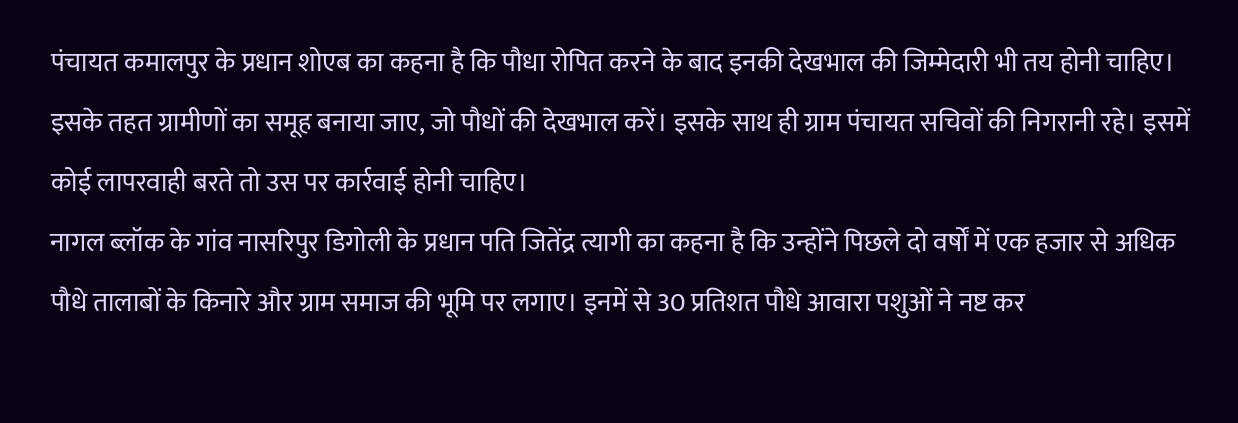पंचायत कमालपुर के प्रधान शोएब का कहना है कि पौधा रोपित करने के बाद इनकी देखभाल की जिम्मेदारी भी तय होनी चाहिए। इसके तहत ग्रामीणों का समूह बनाया जाए, जो पौधों की देखभाल करें। इसके साथ ही ग्राम पंचायत सचिवों की निगरानी रहे। इसमें कोई लापरवाही बरते तो उस पर कार्रवाई होनी चाहिए।
नागल ब्लॉक के गांव नासरिपुर डिगोली के प्रधान पति जितेंद्र त्यागी का कहना है कि उन्होंने पिछले दो वर्षों में एक हजार से अधिक पौधे तालाबों के किनारे और ग्राम समाज की भूमि पर लगाए। इनमें से 30 प्रतिशत पौधे आवारा पशुओं ने नष्ट कर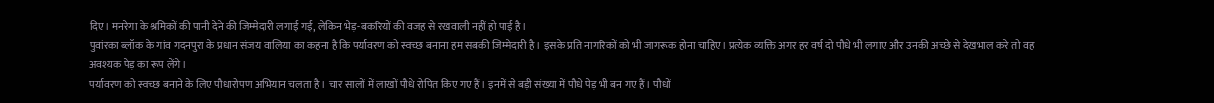दिए। मनरेगा के श्रमिकों की पानी देने की जिम्मेदारी लगाई गई, लेकिन भेड़-बकरियों की वजह से रखवाली नहीं हो पाई है।
पुवांरका ब्लॉक के गांव गदनपुरा के प्रधान संजय वालिया का कहना है कि पर्यावरण को स्वच्छ बनाना हम सबकी जिम्मेदारी है। इसके प्रति नागरिकों को भी जागरूक होना चाहिए। प्रत्येक व्यक्ति अगर हर वर्ष दो पौधे भी लगाए और उनकी अच्छे से देखभाल करे तो वह अवश्यक पेड़ का रूप लेंगे।
पर्यावरण को स्वच्छ बनाने के लिए पौधारोपण अभियान चलता है। चार सालों में लाखों पौधे रोपित किए गए हैं। इनमें से बड़ी संख्या में पौधे पेड़ भी बन गए हैं। पौधों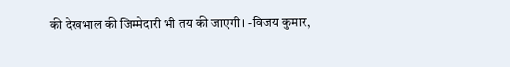की देखभाल की जिम्मेदारी भी तय की जाएगी। -विजय कुमार,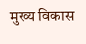मुख्य विकास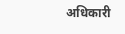अधिकारी